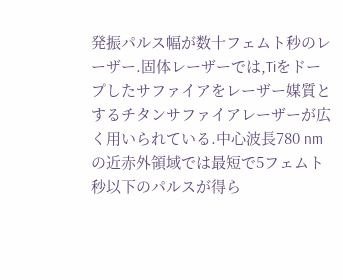発振パルス幅が数十フェムト秒のレーザー.固体レーザーでは,Tiをドープしたサファイアをレーザー媒質とするチタンサファイアレーザーが広く用いられている.中心波長780 nm の近赤外領域では最短で5フェムト秒以下のパルスが得ら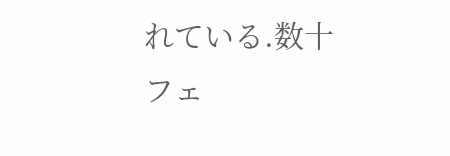れている.数十フェ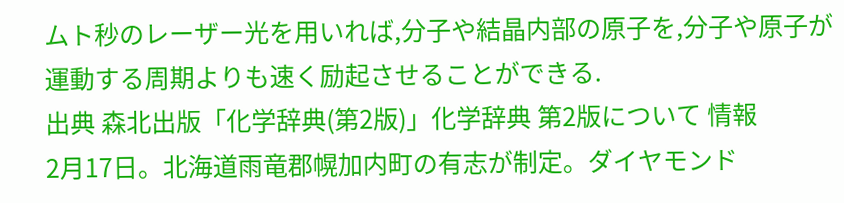ムト秒のレーザー光を用いれば,分子や結晶内部の原子を,分子や原子が運動する周期よりも速く励起させることができる.
出典 森北出版「化学辞典(第2版)」化学辞典 第2版について 情報
2月17日。北海道雨竜郡幌加内町の有志が制定。ダイヤモンド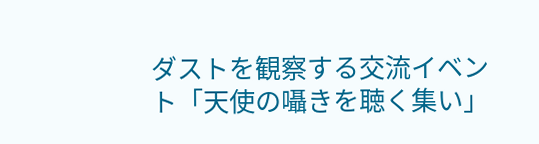ダストを観察する交流イベント「天使の囁きを聴く集い」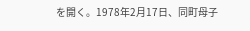を開く。1978年2月17日、同町母子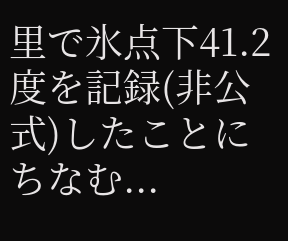里で氷点下41.2度を記録(非公式)したことにちなむ...